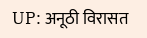UP: अनूठी विरासत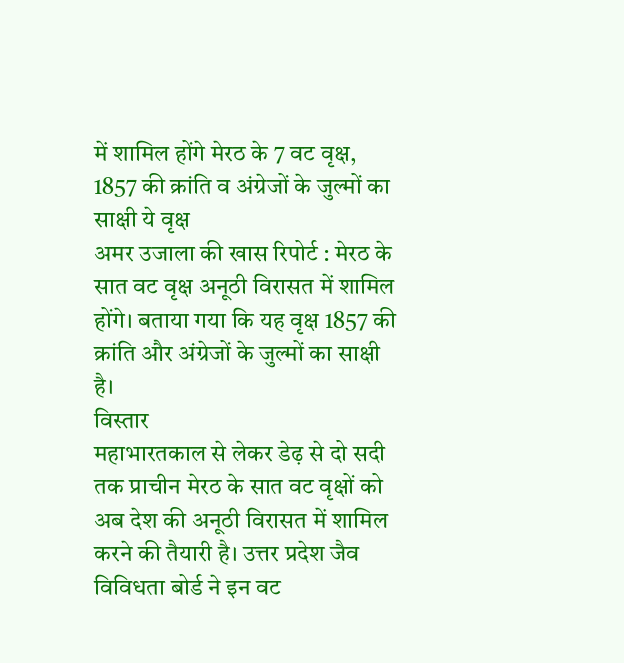में शामिल होंगे मेरठ के 7 वट वृक्ष, 1857 की क्रांति व अंग्रेजों के जुल्मों का साक्षी ये वृक्ष
अमर उजाला की खास रिपोर्ट : मेरठ के सात वट वृक्ष अनूठी विरासत में शामिल होंगे। बताया गया कि यह वृक्ष 1857 की क्रांति और अंग्रेजों के जुल्मों का साक्षी है।
विस्तार
महाभारतकाल से लेकर डेढ़ से दो सदी तक प्राचीन मेरठ के सात वट वृक्षों को अब देश की अनूठी विरासत में शामिल करने की तैयारी है। उत्तर प्रदेश जैव विविधता बोर्ड ने इन वट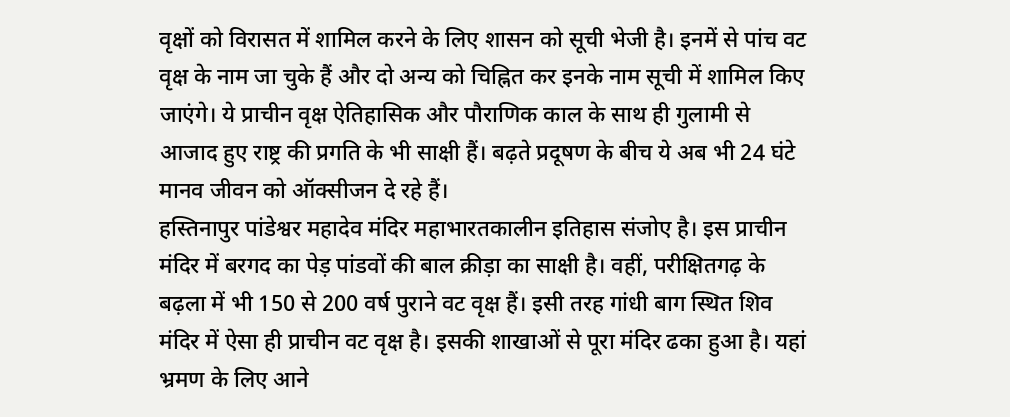वृक्षों को विरासत में शामिल करने के लिए शासन को सूची भेजी है। इनमें से पांच वट वृक्ष के नाम जा चुके हैं और दो अन्य को चिह्नित कर इनके नाम सूची में शामिल किए जाएंगे। ये प्राचीन वृक्ष ऐतिहासिक और पौराणिक काल के साथ ही गुलामी से आजाद हुए राष्ट्र की प्रगति के भी साक्षी हैं। बढ़ते प्रदूषण के बीच ये अब भी 24 घंटे मानव जीवन को ऑक्सीजन दे रहे हैं।
हस्तिनापुर पांडेश्वर महादेव मंदिर महाभारतकालीन इतिहास संजोए है। इस प्राचीन मंदिर में बरगद का पेड़ पांडवों की बाल क्रीड़ा का साक्षी है। वहीं, परीक्षितगढ़ के बढ़ला में भी 150 से 200 वर्ष पुराने वट वृक्ष हैं। इसी तरह गांधी बाग स्थित शिव मंदिर में ऐसा ही प्राचीन वट वृक्ष है। इसकी शाखाओं से पूरा मंदिर ढका हुआ है। यहां भ्रमण के लिए आने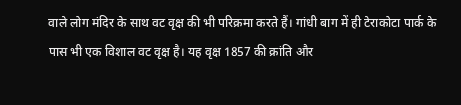वाले लोग मंदिर के साथ वट वृक्ष की भी परिक्रमा करते हैं। गांधी बाग में ही टेराकोटा पार्क के पास भी एक विशाल वट वृक्ष है। यह वृक्ष 1857 की क्रांति और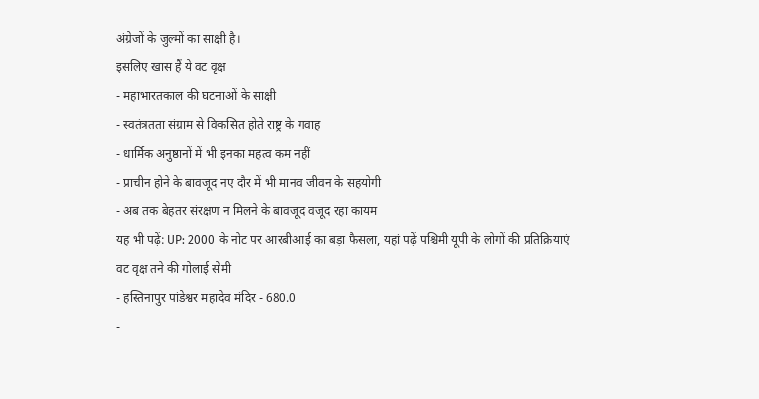अंग्रेजों के जुल्मों का साक्षी है।
इसलिए खास हैं ये वट वृक्ष
- महाभारतकाल की घटनाओं के साक्षी
- स्वतंत्रतता संग्राम से विकसित होते राष्ट्र के गवाह
- धार्मिक अनुष्ठानों में भी इनका महत्व कम नहीं
- प्राचीन होने के बावजूद नए दौर में भी मानव जीवन के सहयोगी
- अब तक बेहतर संरक्षण न मिलने के बावजूद वजूद रहा कायम
यह भी पढ़ें: UP: 2000 के नोट पर आरबीआई का बड़ा फैसला, यहां पढ़ें पश्चिमी यूपी के लोगों की प्रतिक्रियाएं
वट वृक्ष तने की गोलाई सेमी
- हस्तिनापुर पांडेश्वर महादेव मंदिर - 680.0
-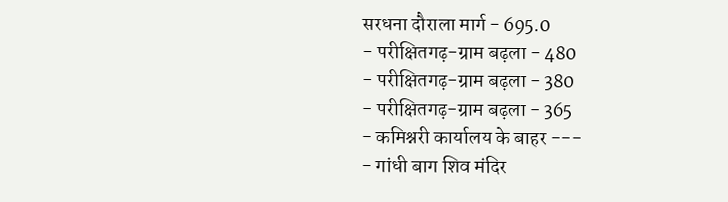सरधना दौराला मार्ग - 695.0
- परीक्षितगढ़-ग्राम बढ़ला - 480
- परीक्षितगढ़-ग्राम बढ़ला - 380
- परीक्षितगढ़-ग्राम बढ़ला - 365
- कमिश्नरी कार्यालय के बाहर ---
- गांधी बाग शिव मंदिर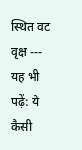स्थित वट वृक्ष ---
यह भी पढ़ें: ये कैसी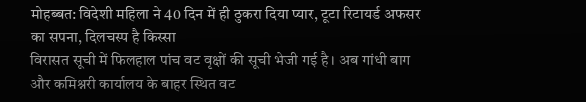मोहब्बत: विदेशी महिला ने 40 दिन में ही ठुकरा दिया प्यार, टूटा रिटायर्ड अफसर का सपना, दिलचस्प है किस्सा
विरासत सूची में फिलहाल पांच वट वृक्षों की सूची भेजी गई है। अब गांधी बाग और कमिश्नरी कार्यालय के बाहर स्थित वट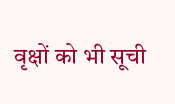वृक्षों को भी सूची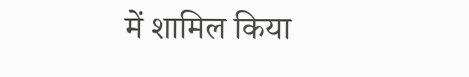में शामिल किया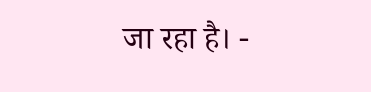जा रहा है। -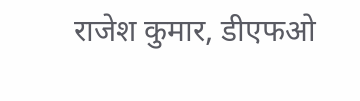राजेश कुमार, डीएफओ